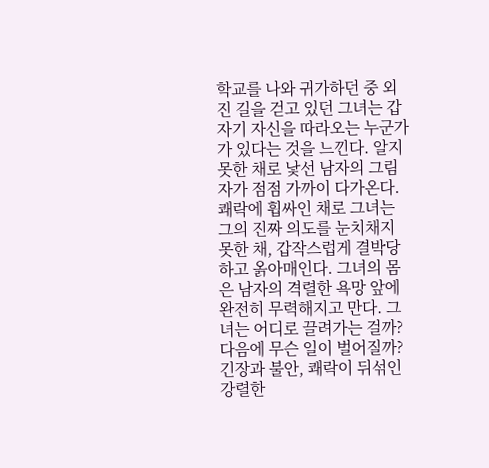학교를 나와 귀가하던 중 외진 길을 걷고 있던 그녀는 갑자기 자신을 따라오는 누군가가 있다는 것을 느낀다. 알지 못한 채로 낯선 남자의 그림자가 점점 가까이 다가온다. 쾌락에 휩싸인 채로 그녀는 그의 진짜 의도를 눈치채지 못한 채, 갑작스럽게 결박당하고 옭아매인다. 그녀의 몸은 남자의 격렬한 욕망 앞에 완전히 무력해지고 만다. 그녀는 어디로 끌려가는 걸까? 다음에 무슨 일이 벌어질까? 긴장과 불안, 쾌락이 뒤섞인 강렬한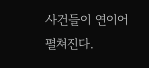사건들이 연이어 펼쳐진다.